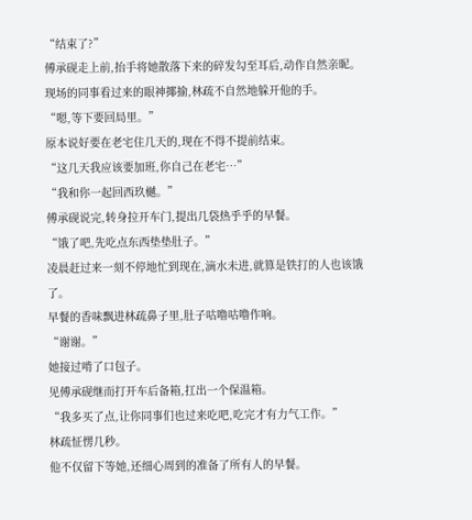“结束了?”
傅承砚走上前,抬手将她散落下来的碎发勾至耳后,动作自然亲昵。
现场的同事看过来的眼神揶揄,林疏不自然地躲开他的手。
“嗯,等下要回局里。”
原本说好要在老宅住几天的,现在不得不提前结束。
“这几天我应该要加班,你自己在老宅…”
“我和你一起回西玖樾。”
傅承砚说完,转身拉开车门,提出几袋热乎乎的早餐。
“饿了吧,先吃点东西垫垫肚子。”
凌晨赶过来一刻不停地忙到现在,滴水未进,就算是铁打的人也该饿了。
早餐的香味飘进林疏鼻子里,肚子咕噜咕噜作响。
“谢谢。”
她接过啃了口包子。
见傅承砚继而打开车后备箱,扛出一个保温箱。
“我多买了点,让你同事们也过来吃吧,吃完才有力气工作。”
林疏怔愣几秒。
他不仅留下等她,还细心周到的准备了所有人的早餐。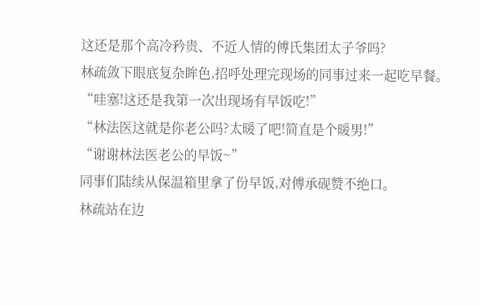这还是那个高冷矜贵、不近人情的傅氏集团太子爷吗?
林疏敛下眼底复杂眸色,招呼处理完现场的同事过来一起吃早餐。
“哇塞!这还是我第一次出现场有早饭吃!”
“林法医这就是你老公吗?太暖了吧!简直是个暖男!”
“谢谢林法医老公的早饭~”
同事们陆续从保温箱里拿了份早饭,对傅承砚赞不绝口。
林疏站在边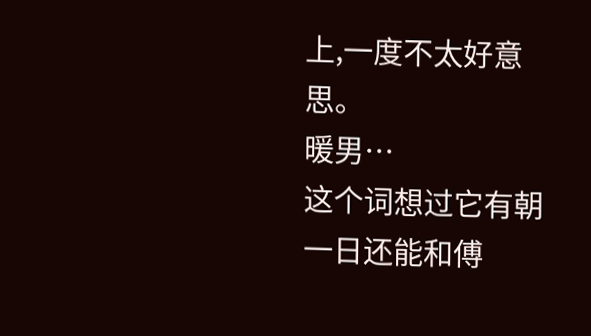上,一度不太好意思。
暖男…
这个词想过它有朝一日还能和傅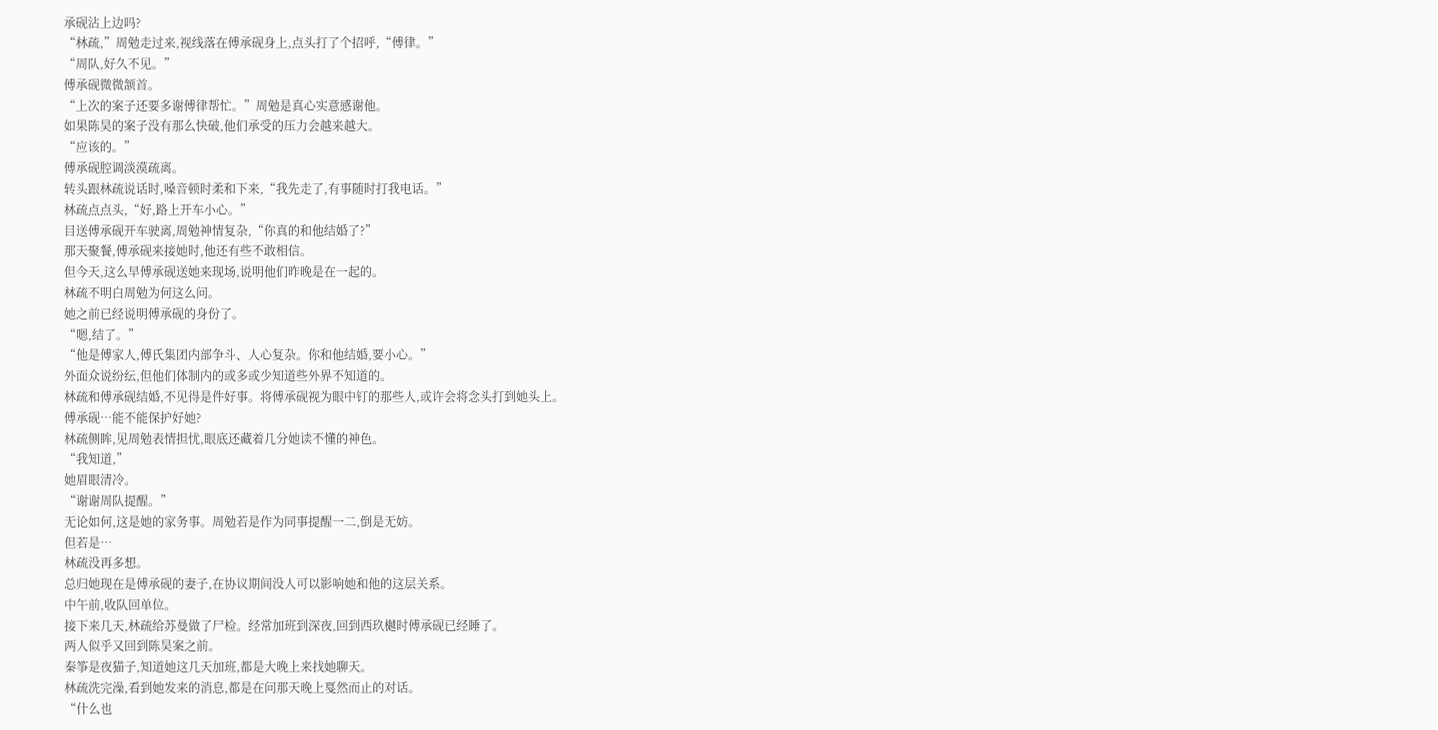承砚沾上边吗?
“林疏,”周勉走过来,视线落在傅承砚身上,点头打了个招呼,“傅律。”
“周队,好久不见。”
傅承砚微微颔首。
“上次的案子还要多谢傅律帮忙。”周勉是真心实意感谢他。
如果陈昊的案子没有那么快破,他们承受的压力会越来越大。
“应该的。”
傅承砚腔调淡漠疏离。
转头跟林疏说话时,嗓音顿时柔和下来,“我先走了,有事随时打我电话。”
林疏点点头,“好,路上开车小心。”
目送傅承砚开车驶离,周勉神情复杂,“你真的和他结婚了?”
那天聚餐,傅承砚来接她时,他还有些不敢相信。
但今天,这么早傅承砚送她来现场,说明他们昨晚是在一起的。
林疏不明白周勉为何这么问。
她之前已经说明傅承砚的身份了。
“嗯,结了。”
“他是傅家人,傅氏集团内部争斗、人心复杂。你和他结婚,要小心。”
外面众说纷纭,但他们体制内的或多或少知道些外界不知道的。
林疏和傅承砚结婚,不见得是件好事。将傅承砚视为眼中钉的那些人,或许会将念头打到她头上。
傅承砚…能不能保护好她?
林疏侧眸,见周勉表情担忧,眼底还藏着几分她读不懂的神色。
“我知道,”
她眉眼清冷。
“谢谢周队提醒。”
无论如何,这是她的家务事。周勉若是作为同事提醒一二,倒是无妨。
但若是…
林疏没再多想。
总归她现在是傅承砚的妻子,在协议期间没人可以影响她和他的这层关系。
中午前,收队回单位。
接下来几天,林疏给苏曼做了尸检。经常加班到深夜,回到西玖樾时傅承砚已经睡了。
两人似乎又回到陈昊案之前。
秦筝是夜猫子,知道她这几天加班,都是大晚上来找她聊天。
林疏洗完澡,看到她发来的消息,都是在问那天晚上戛然而止的对话。
“什么也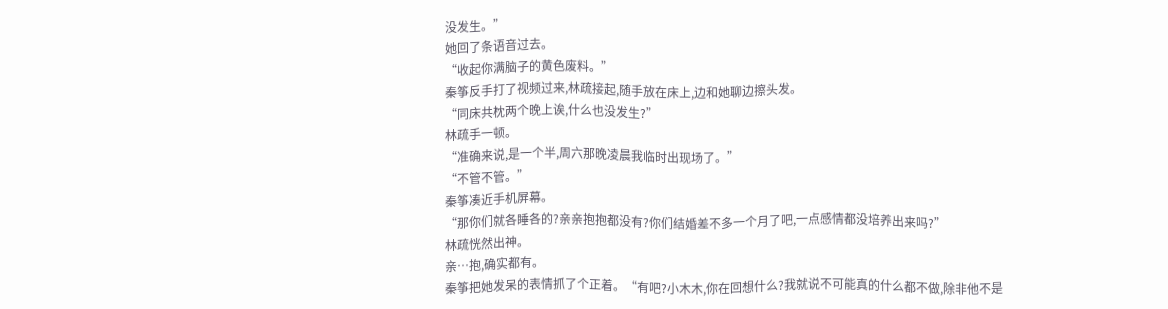没发生。”
她回了条语音过去。
“收起你满脑子的黄色废料。”
秦筝反手打了视频过来,林疏接起,随手放在床上,边和她聊边擦头发。
“同床共枕两个晚上诶,什么也没发生?”
林疏手一顿。
“准确来说,是一个半,周六那晚凌晨我临时出现场了。”
“不管不管。”
秦筝凑近手机屏幕。
“那你们就各睡各的?亲亲抱抱都没有?你们结婚差不多一个月了吧,一点感情都没培养出来吗?”
林疏恍然出神。
亲…抱,确实都有。
秦筝把她发呆的表情抓了个正着。“有吧?小木木,你在回想什么?我就说不可能真的什么都不做,除非他不是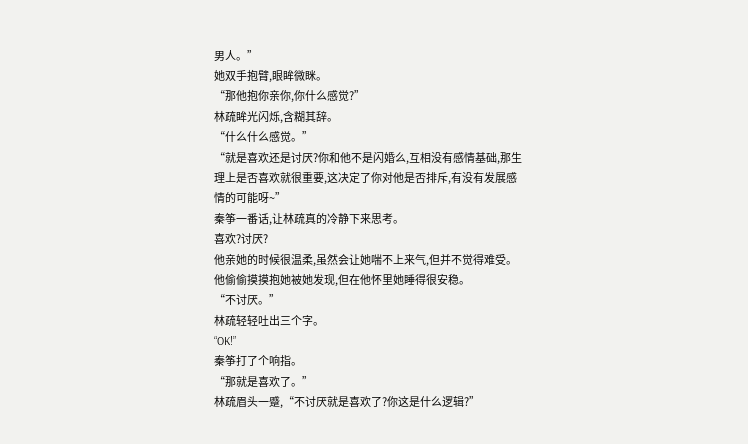男人。”
她双手抱臂,眼眸微眯。
“那他抱你亲你,你什么感觉?”
林疏眸光闪烁,含糊其辞。
“什么什么感觉。”
“就是喜欢还是讨厌?你和他不是闪婚么,互相没有感情基础,那生理上是否喜欢就很重要,这决定了你对他是否排斥,有没有发展感情的可能呀~”
秦筝一番话,让林疏真的冷静下来思考。
喜欢?讨厌?
他亲她的时候很温柔,虽然会让她喘不上来气,但并不觉得难受。
他偷偷摸摸抱她被她发现,但在他怀里她睡得很安稳。
“不讨厌。”
林疏轻轻吐出三个字。
“OK!”
秦筝打了个响指。
“那就是喜欢了。”
林疏眉头一蹙,“不讨厌就是喜欢了?你这是什么逻辑?”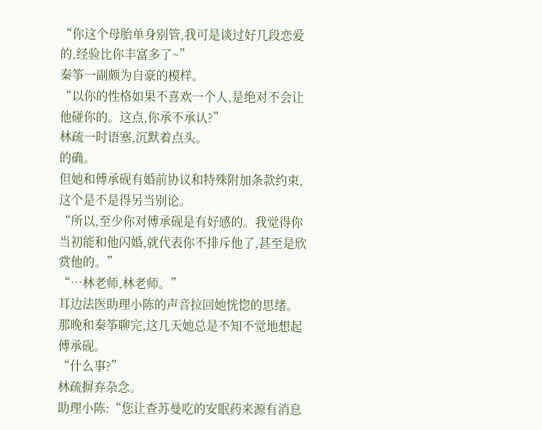“你这个母胎单身别管,我可是谈过好几段恋爱的,经验比你丰富多了~”
秦筝一副颇为自豪的模样。
“以你的性格如果不喜欢一个人,是绝对不会让他碰你的。这点,你承不承认?”
林疏一时语塞,沉默着点头。
的确。
但她和傅承砚有婚前协议和特殊附加条款约束,这个是不是得另当别论。
“所以,至少你对傅承砚是有好感的。我觉得你当初能和他闪婚,就代表你不排斥他了,甚至是欣赏他的。”
“…林老师,林老师。”
耳边法医助理小陈的声音拉回她恍惚的思绪。
那晚和秦筝聊完,这几天她总是不知不觉地想起傅承砚。
“什么事?”
林疏摒弃杂念。
助理小陈:“您让查苏曼吃的安眠药来源有消息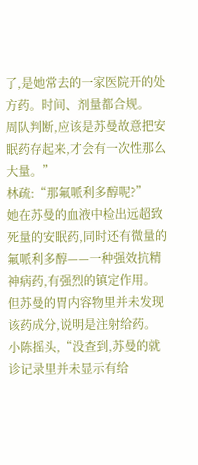了,是她常去的一家医院开的处方药。时间、剂量都合规。
周队判断,应该是苏曼故意把安眠药存起来,才会有一次性那么大量。”
林疏:“那氟哌利多醇呢?”
她在苏曼的血液中检出远超致死量的安眠药,同时还有微量的氟哌利多醇——一种强效抗精神病药,有强烈的镇定作用。
但苏曼的胃内容物里并未发现该药成分,说明是注射给药。
小陈摇头,“没查到,苏曼的就诊记录里并未显示有给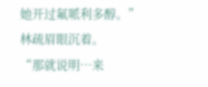她开过氟哌利多醇。”
林疏眉眼沉着。
“那就说明…来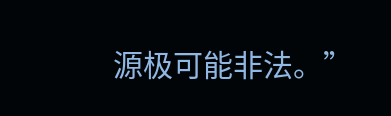源极可能非法。”